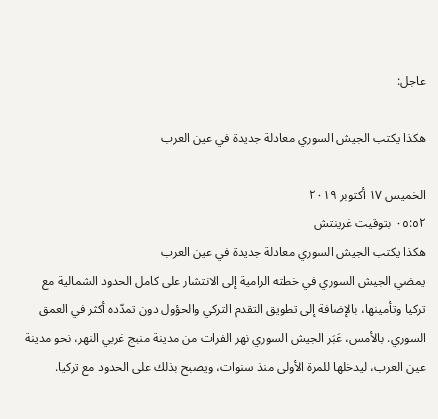عاجل:

هكذا يكتب الجيش السوري معادلة جديدة في عين العرب

الخميس ١٧ أكتوبر ٢٠١٩
٠٥:٥٢ بتوقيت غرينتش
هكذا يكتب الجيش السوري معادلة جديدة في عين العرب
يمضي الجيش السوري في خطته الرامية إلى الانتشار على كامل الحدود الشمالية مع تركيا وتأمينها، بالإضافة إلى تطويق التقدم التركي والحؤول دون تمدّده أكثر في العمق السوري. بالأمس، عَبَر الجيش السوري نهر الفرات من مدينة منبج غربي النهر، نحو مدينة عين العرب، ليدخلها للمرة الأولى منذ سنوات، ويصبح بذلك على الحدود مع تركيا.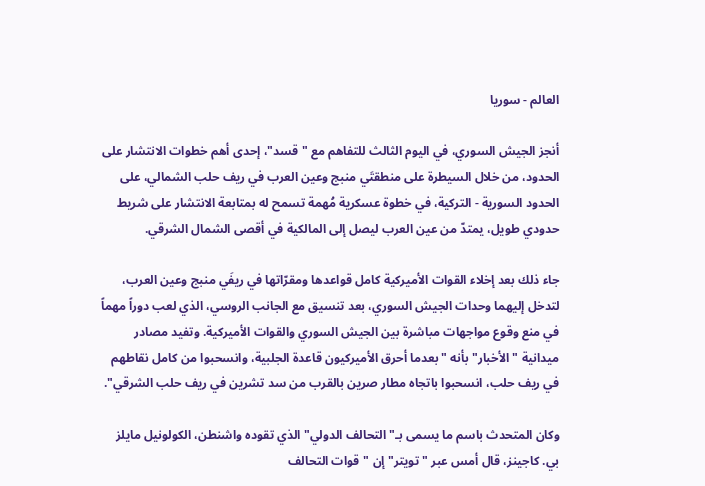العالم - سوريا

أنجز الجيش السوري، في اليوم الثالث للتفاهم مع "قسد"، إحدى أهم خطوات الانتشار على الحدود، من خلال السيطرة على منطقتَي منبج وعين العرب في ريف حلب الشمالي، على الحدود السورية - التركية، في خطوة عسكرية مُهمة تسمح له بمتابعة الانتشار على شريط حدودي طويل، يمتدّ من عين العرب ليصل إلى المالكية في أقصى الشمال الشرقي.

جاء ذلك بعد إخلاء القوات الأميركية كامل قواعدها ومقرّاتها في ريفَي منبج وعين العرب، لتدخل إليهما وحدات الجيش السوري، بعد تنسيق مع الجانب الروسي، الذي لعب دوراً مهماً في منع وقوع مواجهات مباشرة بين الجيش السوري والقوات الأميركية. وتفيد مصادر ميدانية "الأخبار" بأنه "بعدما أحرق الأميركيون قاعدة الجلبية، وانسحبوا من كامل نقاطهم في ريف حلب، انسحبوا باتجاه مطار صرين بالقرب من سد تشرين في ريف حلب الشرقي".

وكان المتحدث باسم ما يسمى بـ"التحالف الدولي" الذي تقوده واشنطن، الكولونيل مايلز بي. كاجينز، قال أمس عبر "تويتر" إن "قوات التحالف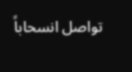تواصل انسحاباً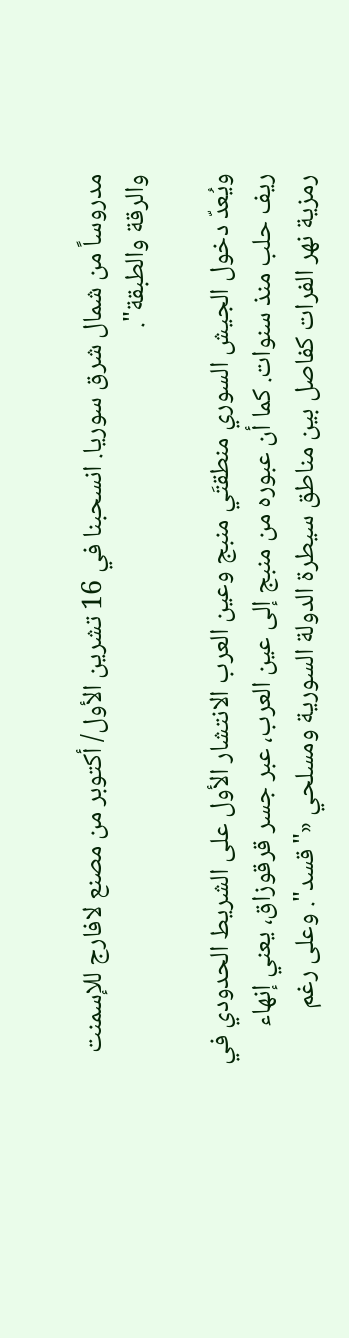مدروساً من شمال شرق سوريا. انسحبنا في 16 تشرين الأول/ أكتوبر من مصنع لافارج للإسمنت والرقة والطبقة".

ويُعدّ دخول الجيش السوري منطقتَي منبج وعين العرب الانتشار الأول على الشريط الحدودي في ريف حلب منذ سنوات. كما أن عبوره من منبج إلى عين العرب، عبر جسر قرقوزاق، يعني إنهاء رمزية نهر الفرات كفاصل بين مناطق سيطرة الدولة السورية ومسلحي «"قسد". وعلى رغم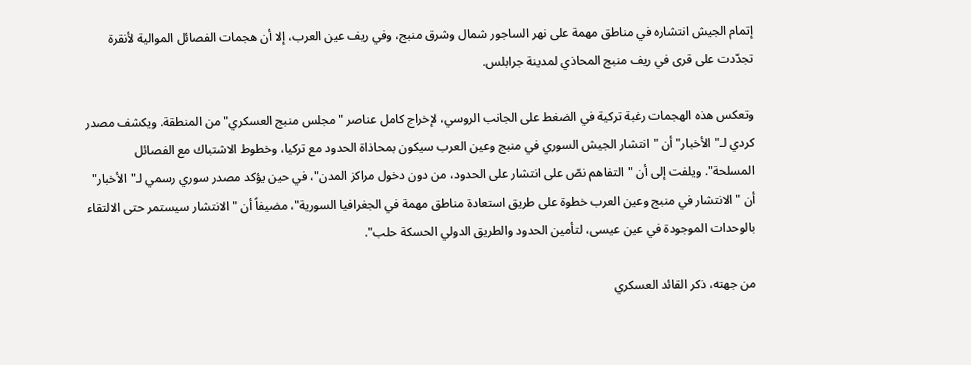إتمام الجيش انتشاره في مناطق مهمة على نهر الساجور شمال وشرق منبج، وفي ريف عين العرب، إلا أن هجمات الفصائل الموالية لأنقرة تجدّدت على قرى في ريف منبج المحاذي لمدينة جرابلس.

وتعكس هذه الهجمات رغبة تركية في الضغط على الجانب الروسي، لإخراج كامل عناصر "مجلس منبج العسكري" من المنطقة. ويكشف مصدر كردي لـ"الأخبار" أن "انتشار الجيش السوري في منبج وعين العرب سيكون بمحاذاة الحدود مع تركيا، وخطوط الاشتباك مع الفصائل المسلحة". ويلفت إلى أن "التفاهم نصّ على انتشار على الحدود، من دون دخول مراكز المدن"، في حين يؤكد مصدر سوري رسمي لـ"الأخبار" أن "الانتشار في منبج وعين العرب خطوة على طريق استعادة مناطق مهمة في الجغرافيا السورية"، مضيفاً أن "الانتشار سيستمر حتى الالتقاء بالوحدات الموجودة في عين عيسى، لتأمين الحدود والطريق الدولي الحسكة حلب".

من جهته، ذكر القائد العسكري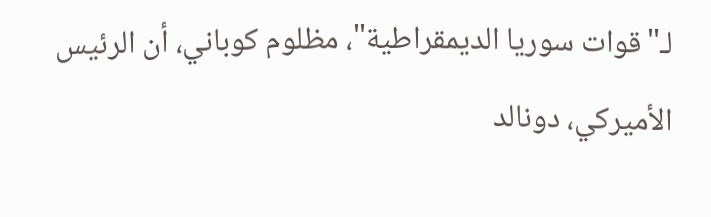لـ"قوات سوريا الديمقراطية"، مظلوم كوباني، أن الرئيس الأميركي، دونالد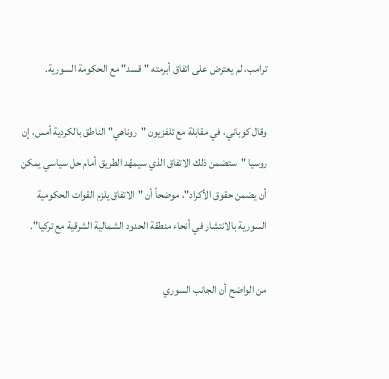ترامب، لم يعترض على اتفاق أبرمته "قسد" مع الحكومة السورية.

وقال كوباني، في مقابلة مع تلفزيون "روناهي" الناطق بالكردية أمس، إن روسيا "ستضمن ذلك الاتفاق الذي سيمهّد الطريق أمام حل سياسي يمكن أن يضمن حقوق الأكراد"، موضحاً أن "الاتفاق يلزم القوات الحكومية السورية بالانتشار في أنحاء منطقة الحدود الشمالية الشرقية مع تركيا".

من الواضح أن الجانب السوري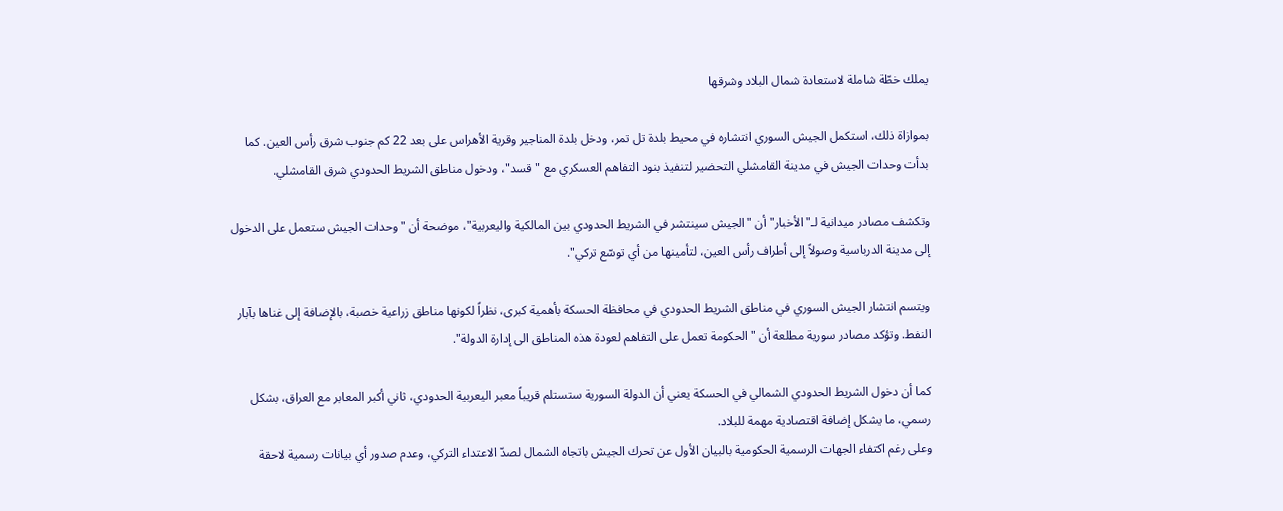يملك خطّة شاملة لاستعادة شمال البلاد وشرقها

بموازاة ذلك، استكمل الجيش السوري انتشاره في محيط بلدة تل تمر، ودخل بلدة المناجير وقرية الأهراس على بعد 22 كم جنوب شرق رأس العين. كما بدأت وحدات الجيش في مدينة القامشلي التحضير لتنفيذ بنود التفاهم العسكري مع "قسد"، ودخول مناطق الشريط الحدودي شرق القامشلي.

وتكشف مصادر ميدانية لـ"الأخبار" أن "الجيش سينتشر في الشريط الحدودي بين المالكية واليعربية"، موضحة أن "وحدات الجيش ستعمل على الدخول إلى مدينة الدرباسية وصولاً إلى أطراف رأس العين، لتأمينها من أي توسّع تركي".

ويتسم انتشار الجيش السوري في مناطق الشريط الحدودي في محافظة الحسكة بأهمية كبرى، نظراً لكونها مناطق زراعية خصبة، بالإضافة إلى غناها بآبار النفط. وتؤكد مصادر سورية مطلعة أن "الحكومة تعمل على التفاهم لعودة هذه المناطق الى إدارة الدولة".

كما أن دخول الشريط الحدودي الشمالي في الحسكة يعني أن الدولة السورية ستستلم قريباً معبر اليعربية الحدودي، ثاني أكبر المعابر مع العراق، بشكل رسمي، ما يشكل إضافة اقتصادية مهمة للبلاد.
وعلى رغم اكتفاء الجهات الرسمية الحكومية بالبيان الأول عن تحرك الجيش باتجاه الشمال لصدّ الاعتداء التركي، وعدم صدور أي بيانات رسمية لاحقة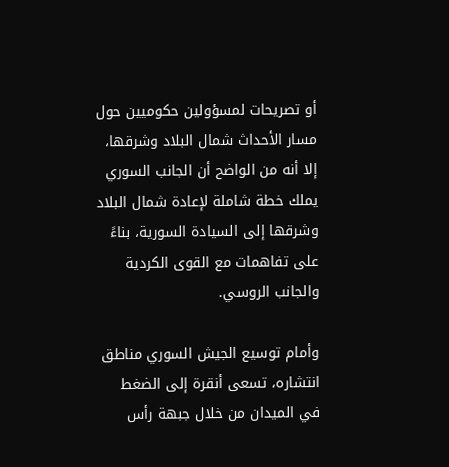أو تصريحات لمسؤولين حكوميين حول مسار الأحداث شمال البلاد وشرقها، إلا أنه من الواضح أن الجانب السوري يملك خطة شاملة لإعادة شمال البلاد وشرقها إلى السيادة السورية، بناءً على تفاهمات مع القوى الكردية والجانب الروسي.

وأمام توسيع الجيش السوري مناطق انتشاره، تسعى أنقرة إلى الضغط في الميدان من خلال جبهة رأس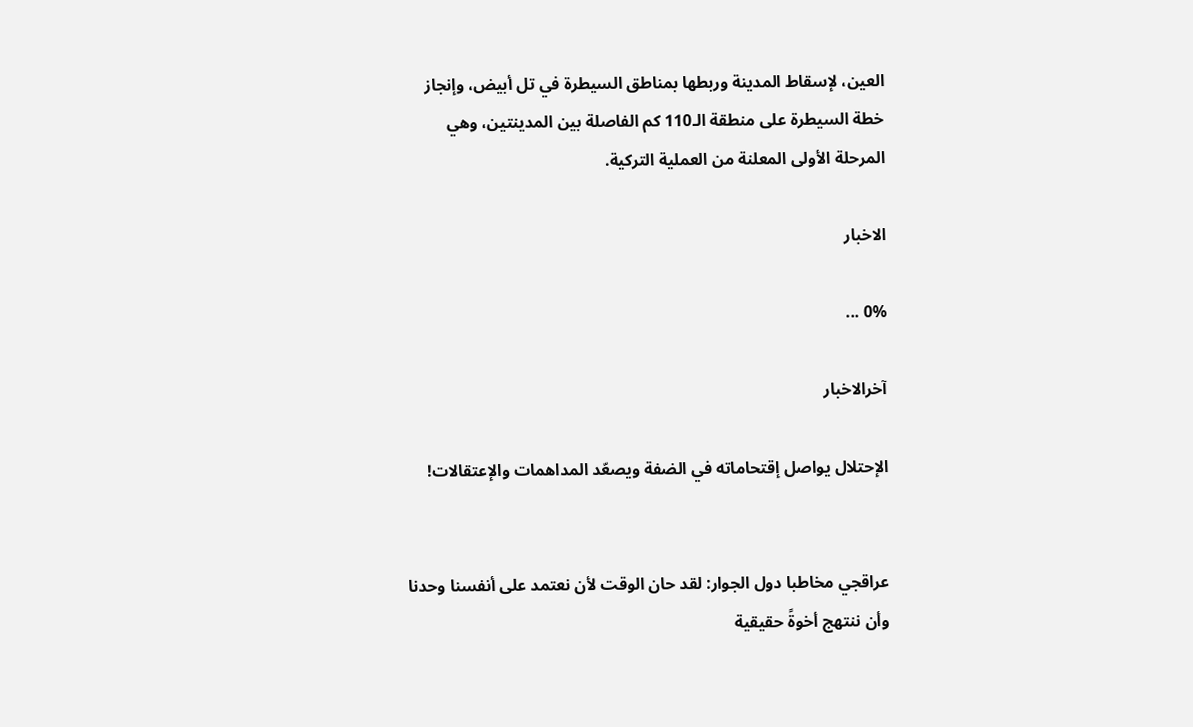العين، لإسقاط المدينة وربطها بمناطق السيطرة في تل أبيض، وإنجاز خطة السيطرة على منطقة الـ110 كم الفاصلة بين المدينتين، وهي المرحلة الأولى المعلنة من العملية التركية.

الاخبار

0% ...

آخرالاخبار

الإحتلال يواصل إقتحاماته في الضفة ويصعّد المداهمات والإعتقالات!


عراقجي مخاطبا دول الجوار: لقد حان الوقت لأن نعتمد على أنفسنا وحدنا وأن ننتهج أخوةً حقيقية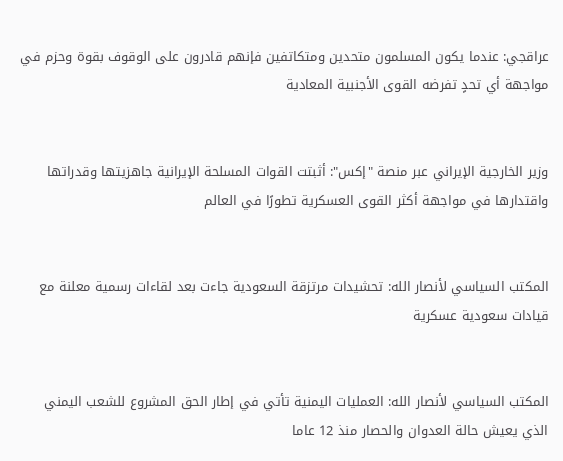عراقجي: عندما يكون المسلمون متحدين ومتكاتفين فإنهم قادرون على الوقوف بقوة وحزم في مواجهة أي تحدٍ تفرضه القوى الأجنبية المعادية


وزير الخارجية الإيراني عبر منصة "إكس": أثبتت القوات المسلحة الإيرانية جاهزيتها وقدراتها واقتدارها في مواجهة أكثر القوى العسكرية تطورًا في العالم


المكتب السياسي لأنصار الله: تحشيدات مرتزقة السعودية جاءت بعد لقاءات رسمية معلنة مع قيادات سعودية عسكرية


المكتب السياسي لأنصار الله: العمليات اليمنية تأتي في إطار الحق المشروع للشعب اليمني الذي يعيش حالة العدوان والحصار منذ 12 عاما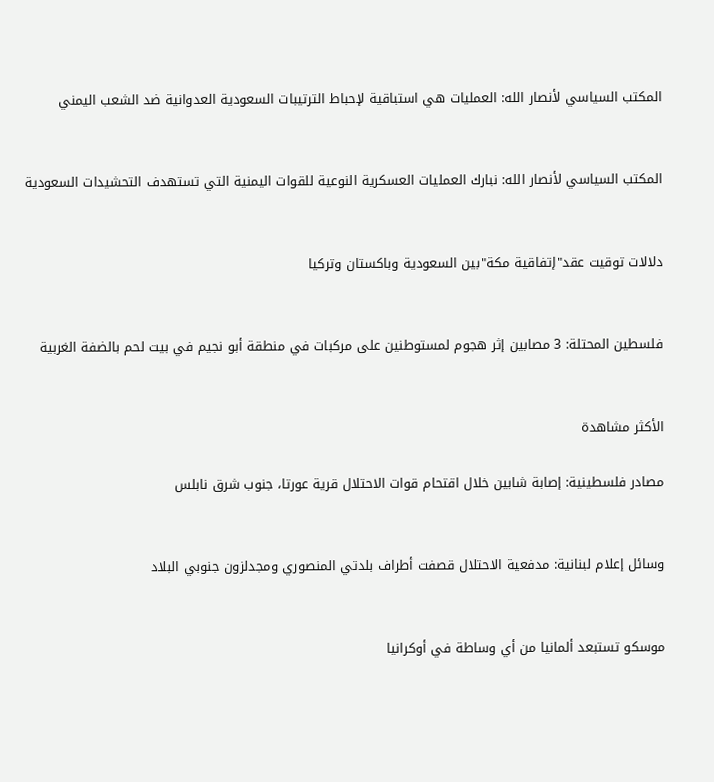المكتب السياسي لأنصار الله: العمليات هي استباقية لإحباط الترتيبات السعودية العدوانية ضد الشعب اليمني


المكتب السياسي لأنصار الله: نبارك العمليات العسكرية النوعية للقوات اليمنية التي تستهدف التحشيدات السعودية


دلالات توقيت عقد"إتفاقية مكة"بين السعودية وباكستان وتركيا


فلسطين المحتلة: 3 مصابين إثر هجوم لمستوطنين على مركبات في منطقة أبو نجيم في بيت لحم بالضفة الغربية


الأكثر مشاهدة

مصادر فلسطينية: إصابة شابين خلال اقتحام قوات الاحتلال قرية عورتا، جنوب شرق نابلس


وسائل إعلام لبنانية: مدفعية الاحتلال قصفت أطراف بلدتي المنصوري ومجدلزون جنوبي البلاد


موسكو تستبعد ألمانيا من أي وساطة في أوكرانيا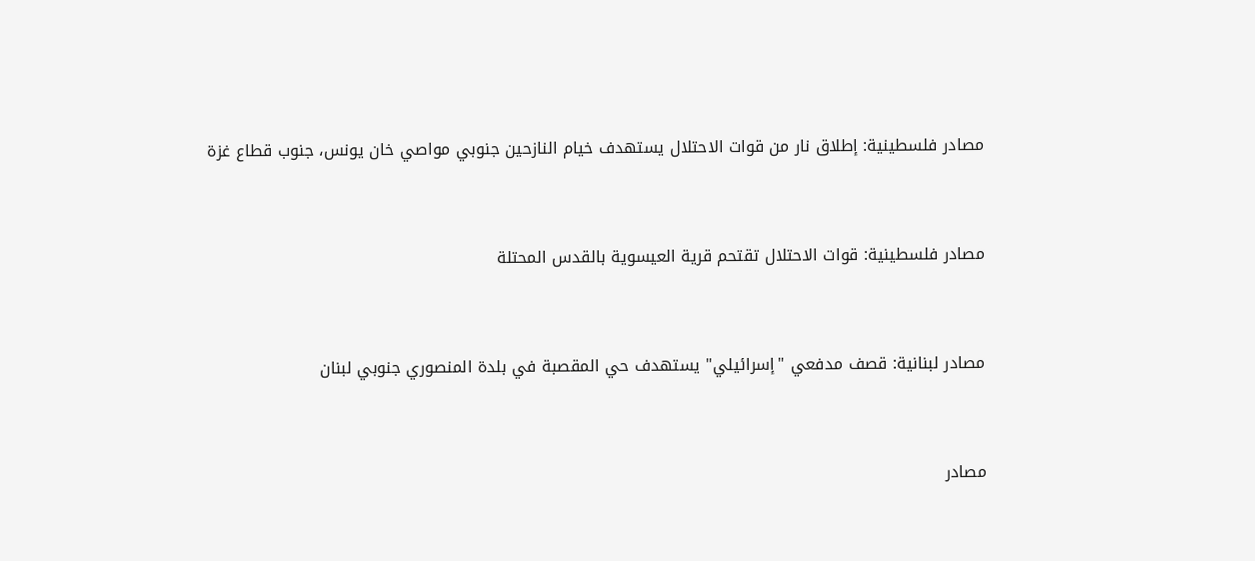مصادر فلسطينية: إطلاق نار من قوات الاحتلال يستهدف خيام النازحين جنوبي مواصي خان يونس، جنوب قطاع غزة


مصادر فلسطينية: قوات الاحتلال تقتحم قرية العيسوية بالقدس المحتلة


مصادر لبنانية: قصف مدفعي "إسرائيلي" يستهدف حي المقصبة في بلدة المنصوري جنوبي لبنان


مصادر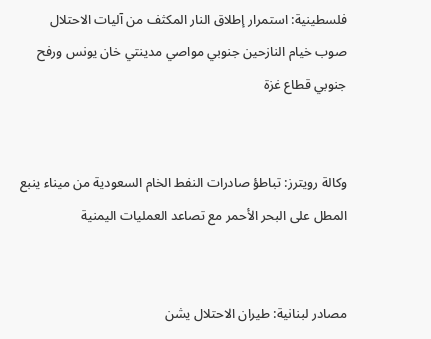فلسطينية: استمرار إطلاق النار المكثف من آليات الاحتلال صوب خيام النازحين جنوبي مواصي مدينتي خان يونس ورفح جنوبي قطاع غزة


وكالة رويترز: تباطؤ صادرات النفط الخام السعودية من ميناء ينبع المطل على البحر الأحمر مع تصاعد العمليات اليمنية


مصادر لبنانية: طيران الاحتلال يشن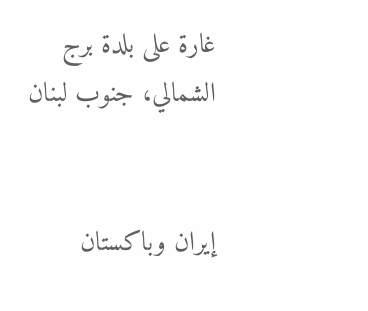غارة على بلدة برج الشمالي، جنوب لبنان


إيران وباكستان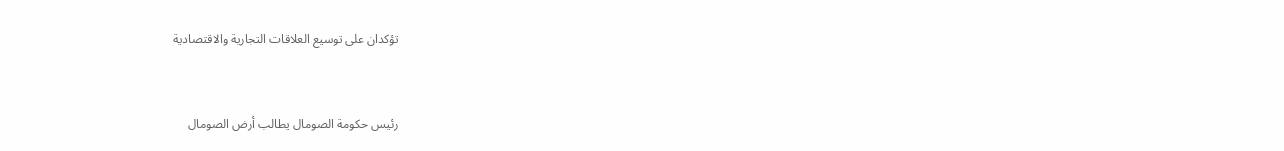تؤكدان على توسيع العلاقات التجارية والاقتصادية


رئيس حكومة الصومال يطالب أرض الصومال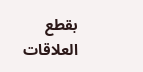بقطع العلاقات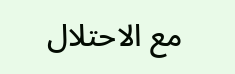مع الاحتلال